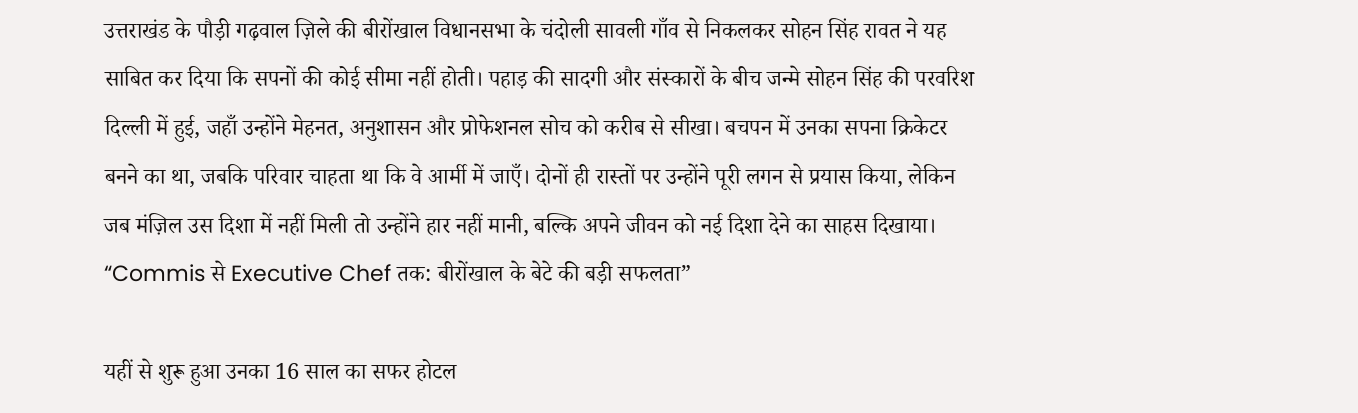उत्तराखंड के पौड़ी गढ़वाल ज़िले की बीरोंखाल विधानसभा के चंदोली सावली गाँव से निकलकर सोहन सिंह रावत ने यह साबित कर दिया कि सपनों की कोई सीमा नहीं होती। पहाड़ की सादगी और संस्कारों के बीच जन्मे सोहन सिंह की परवरिश दिल्ली में हुई, जहाँ उन्होंने मेहनत, अनुशासन और प्रोफेशनल सोच को करीब से सीखा। बचपन में उनका सपना क्रिकेटर बनने का था, जबकि परिवार चाहता था कि वे आर्मी में जाएँ। दोनों ही रास्तों पर उन्होंने पूरी लगन से प्रयास किया, लेकिन जब मंज़िल उस दिशा में नहीं मिली तो उन्होंने हार नहीं मानी, बल्कि अपने जीवन को नई दिशा देने का साहस दिखाया।
“Commis से Executive Chef तक: बीरोंखाल के बेटे की बड़ी सफलता”

यहीं से शुरू हुआ उनका 16 साल का सफर होटल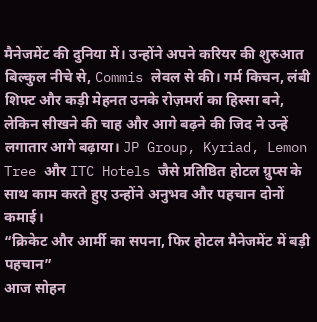मैनेजमेंट की दुनिया में। उन्होंने अपने करियर की शुरुआत बिल्कुल नीचे से, Commis लेवल से की। गर्म किचन, लंबी शिफ्ट और कड़ी मेहनत उनके रोज़मर्रा का हिस्सा बने, लेकिन सीखने की चाह और आगे बढ़ने की जिद ने उन्हें लगातार आगे बढ़ाया। JP Group, Kyriad, Lemon Tree और ITC Hotels जैसे प्रतिष्ठित होटल ग्रुप्स के साथ काम करते हुए उन्होंने अनुभव और पहचान दोनों कमाई।
“क्रिकेट और आर्मी का सपना, फिर होटल मैनेजमेंट में बड़ी पहचान”
आज सोहन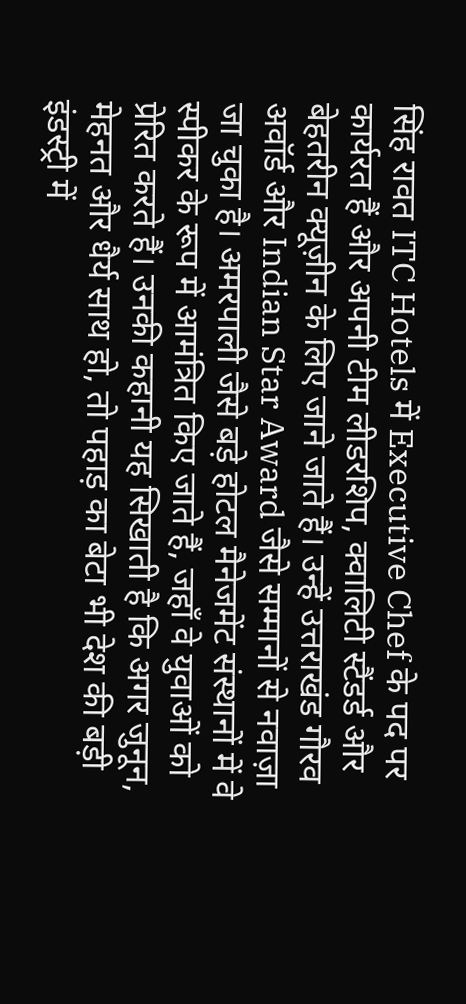सिंह रावत ITC Hotels में Executive Chef के पद पर कार्यरत हैं और अपनी टीम लीडरशिप, क्वालिटी स्टैंडर्ड और बेहतरीन क्यूज़ीन के लिए जाने जाते हैं। उन्हें उत्तराखंड गौरव अवॉर्ड और Indian Star Award जैसे सम्मानों से नवाज़ा जा चुका है। अमरपाली जैसे बड़े होटल मैनेजमेंट संस्थानों में वे स्पीकर के रूप में आमंत्रित किए जाते हैं, जहाँ वे युवाओं को प्रेरित करते हैं। उनकी कहानी यह सिखाती है कि अगर जुनून, मेहनत और धैर्य साथ हो, तो पहाड़ का बेटा भी देश की बड़ी इंडस्ट्री में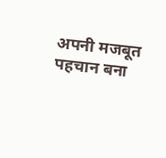अपनी मजबूत पहचान बना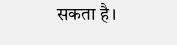सकता है।